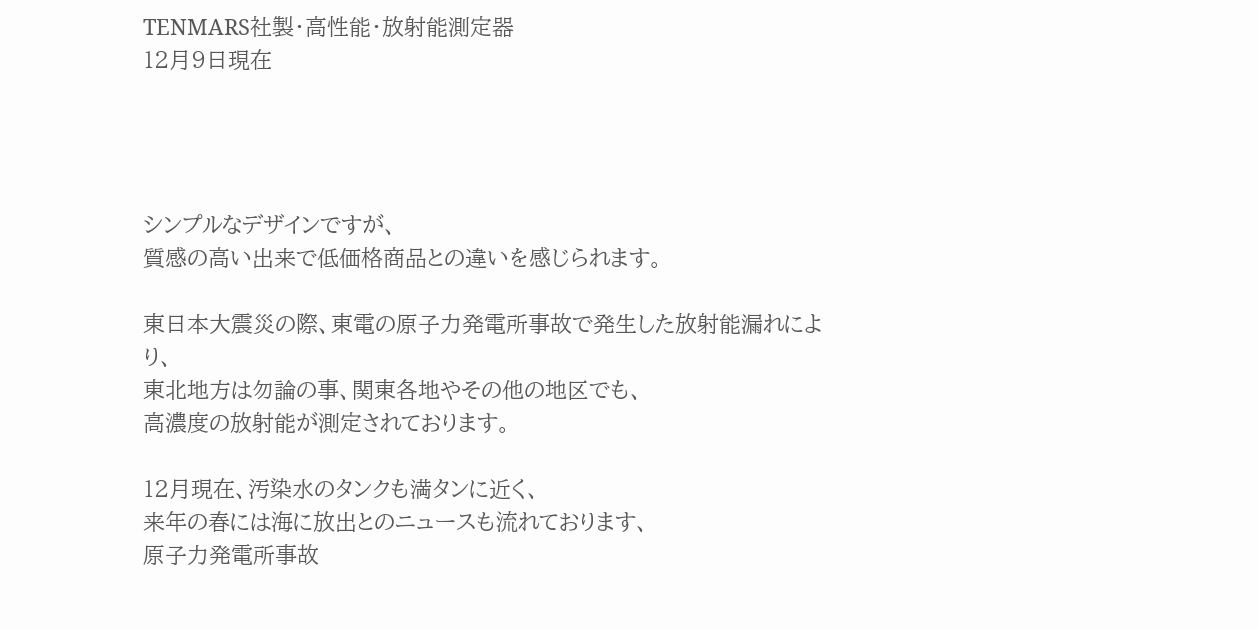TENMARS社製・高性能・放射能測定器
12月9日現在




シンプルなデザインですが、
質感の高い出来で低価格商品との違いを感じられます。

東日本大震災の際、東電の原子力発電所事故で発生した放射能漏れにより、
東北地方は勿論の事、関東各地やその他の地区でも、
高濃度の放射能が測定されております。

12月現在、汚染水のタンクも満タンに近く、
来年の春には海に放出とのニュースも流れております、
原子力発電所事故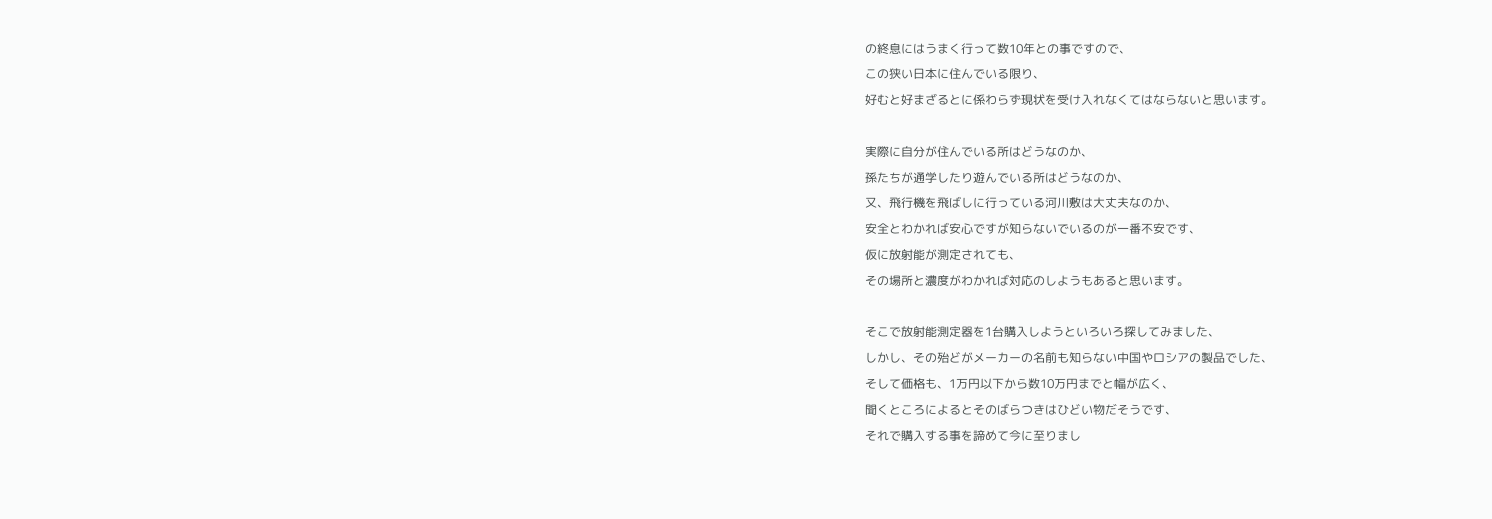の終息にはうまく行って数10年との事ですので、
この狭い日本に住んでいる限り、
好むと好まざるとに係わらず現状を受け入れなくてはならないと思います。

実際に自分が住んでいる所はどうなのか、
孫たちが通学したり遊んでいる所はどうなのか、
又、飛行機を飛ばしに行っている河川敷は大丈夫なのか、
安全とわかれば安心ですが知らないでいるのが一番不安です、
仮に放射能が測定されても、
その場所と濃度がわかれば対応のしようもあると思います。

そこで放射能測定器を1台購入しようといろいろ探してみました、
しかし、その殆どがメーカーの名前も知らない中国やロシアの製品でした、
そして価格も、1万円以下から数10万円までと幅が広く、
聞くところによるとそのばらつきはひどい物だそうです、
それで購入する事を諦めて今に至りまし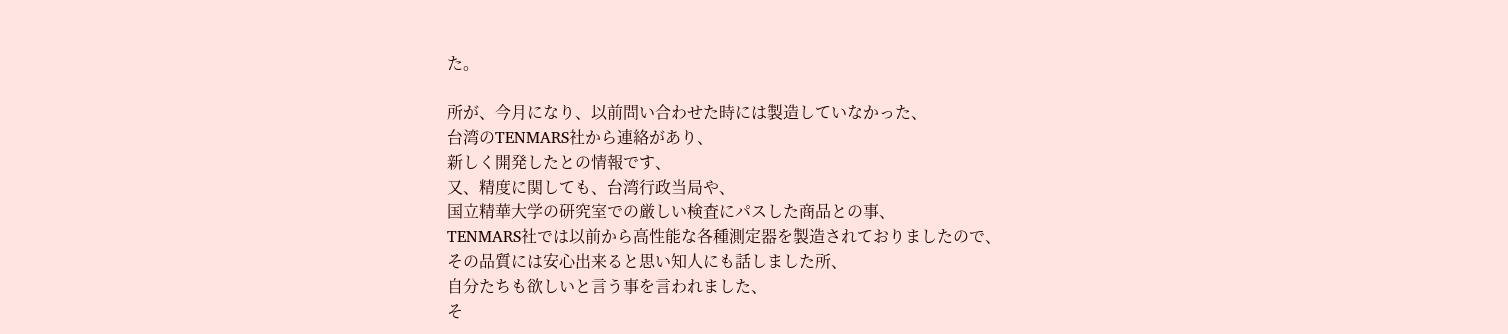た。

所が、今月になり、以前問い合わせた時には製造していなかった、
台湾のTENMARS社から連絡があり、
新しく開発したとの情報です、
又、精度に関しても、台湾行政当局や、
国立精華大学の研究室での厳しい検査にパスした商品との事、
TENMARS社では以前から高性能な各種測定器を製造されておりましたので、
その品質には安心出来ると思い知人にも話しました所、
自分たちも欲しいと言う事を言われました、
そ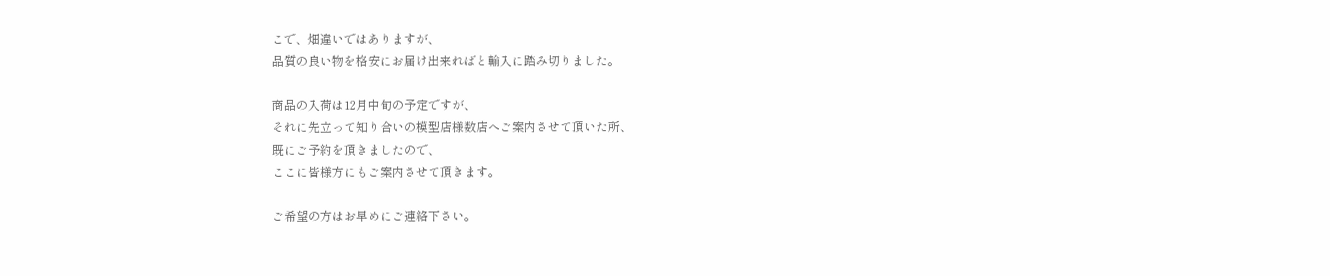こで、畑違いではありますが、
品質の良い物を格安にお届け出来ればと輸入に踏み切りました。

商品の入荷は12月中旬の予定ですが、
それに先立って知り合いの模型店様数店へご案内させて頂いた所、
既にご予約を頂きましたので、
ここに皆様方にもご案内させて頂きます。

ご希望の方はお早めにご連絡下さい。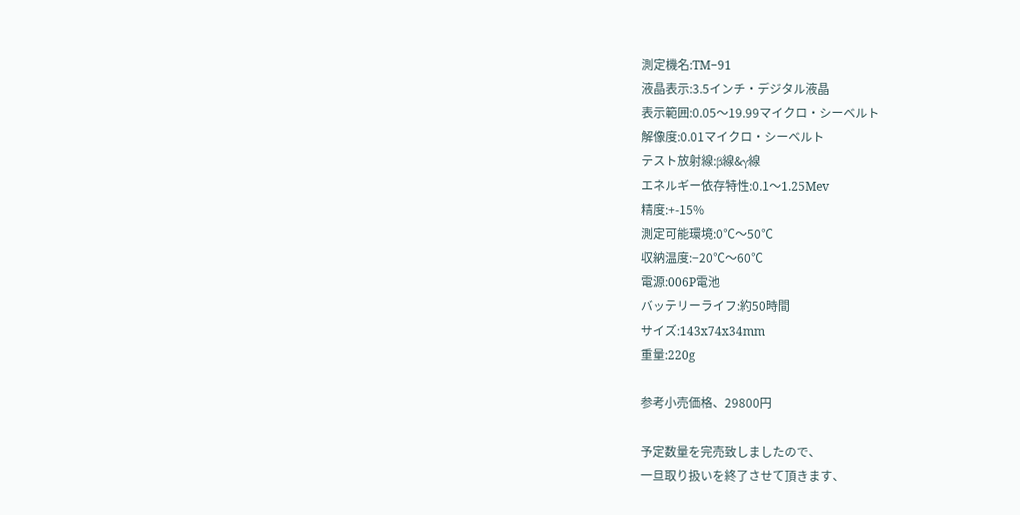測定機名:TM−91
液晶表示:3.5インチ・デジタル液晶
表示範囲:0.05〜19.99マイクロ・シーベルト
解像度:0.01マイクロ・シーベルト
テスト放射線:β線&γ線
エネルギー依存特性:0.1〜1.25Mev
精度:+-15%
測定可能環境:0℃〜50℃
収納温度:−20℃〜60℃
電源:006P電池
バッテリーライフ:約50時間
サイズ:143x74x34mm
重量:220g

参考小売価格、29800円

予定数量を完売致しましたので、
一旦取り扱いを終了させて頂きます、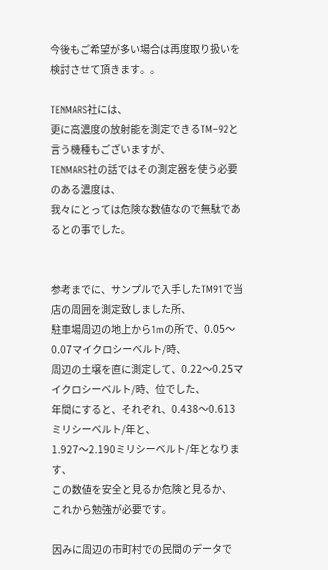今後もご希望が多い場合は再度取り扱いを検討させて頂きます。。

TENMARS社には、
更に高濃度の放射能を測定できるTM−92と言う機種もございますが、
TENMARS社の話ではその測定器を使う必要のある濃度は、
我々にとっては危険な数値なので無駄であるとの事でした。


参考までに、サンプルで入手したTM91で当店の周囲を測定致しました所、
駐車場周辺の地上から1mの所で、0.05〜0.07マイクロシーベルト/時、
周辺の土壌を直に測定して、0.22〜0.25マイクロシーベルト/時、位でした、
年間にすると、それぞれ、0.438〜0.613ミリシーベルト/年と、
1.927〜2.190ミリシーベルト/年となります、
この数値を安全と見るか危険と見るか、
これから勉強が必要です。

因みに周辺の市町村での民間のデータで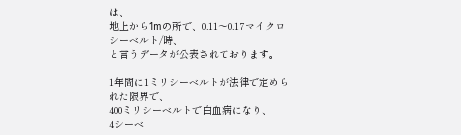は、
地上から1mの所で、0.11〜0.17マイクロシーベルト/時、
と言うデータが公表されております。

1年間に1ミリシーベルトが法律で定められた限界で、
400ミリシーベルトで白血病になり、
4シーベ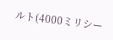ルト(4000ミリシー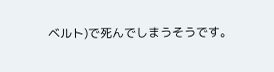ベルト)で死んでしまうそうです。